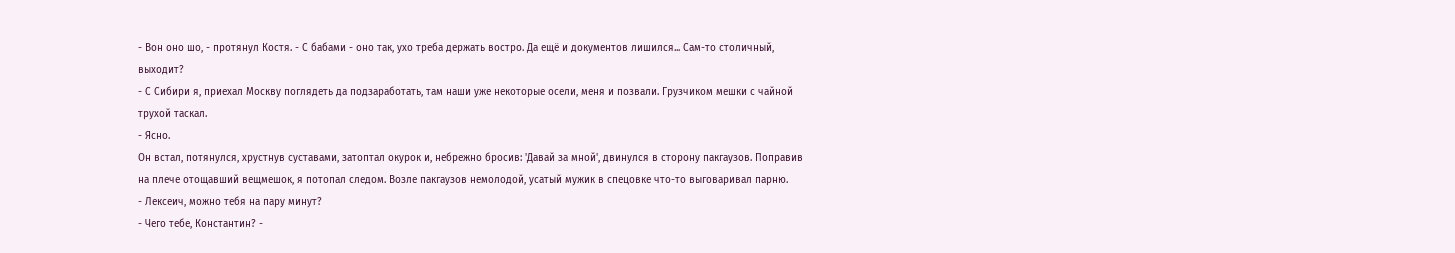- Вон оно шо, - протянул Костя. - С бабами - оно так, ухо треба держать востро. Да ещё и документов лишился... Сам-то столичный, выходит?
- С Сибири я, приехал Москву поглядеть да подзаработать, там наши уже некоторые осели, меня и позвали. Грузчиком мешки с чайной трухой таскал.
- Ясно.
Он встал, потянулся, хрустнув суставами, затоптал окурок и, небрежно бросив: 'Давай за мной', двинулся в сторону пакгаузов. Поправив на плече отощавший вещмешок, я потопал следом. Возле пакгаузов немолодой, усатый мужик в спецовке что-то выговаривал парню.
- Лексеич, можно тебя на пару минут?
- Чего тебе, Константин? -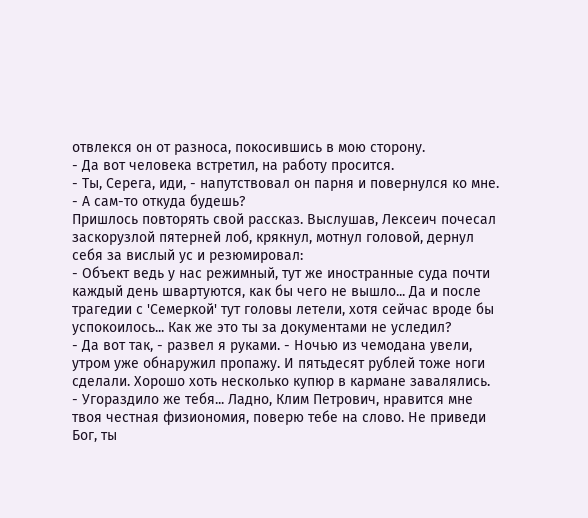отвлекся он от разноса, покосившись в мою сторону.
- Да вот человека встретил, на работу просится.
- Ты, Серега, иди, - напутствовал он парня и повернулся ко мне. - А сам-то откуда будешь?
Пришлось повторять свой рассказ. Выслушав, Лексеич почесал заскорузлой пятерней лоб, крякнул, мотнул головой, дернул себя за вислый ус и резюмировал:
- Объект ведь у нас режимный, тут же иностранные суда почти каждый день швартуются, как бы чего не вышло... Да и после трагедии с 'Семеркой' тут головы летели, хотя сейчас вроде бы успокоилось... Как же это ты за документами не уследил?
- Да вот так, - развел я руками. - Ночью из чемодана увели, утром уже обнаружил пропажу. И пятьдесят рублей тоже ноги сделали. Хорошо хоть несколько купюр в кармане завалялись.
- Угораздило же тебя... Ладно, Клим Петрович, нравится мне твоя честная физиономия, поверю тебе на слово. Не приведи Бог, ты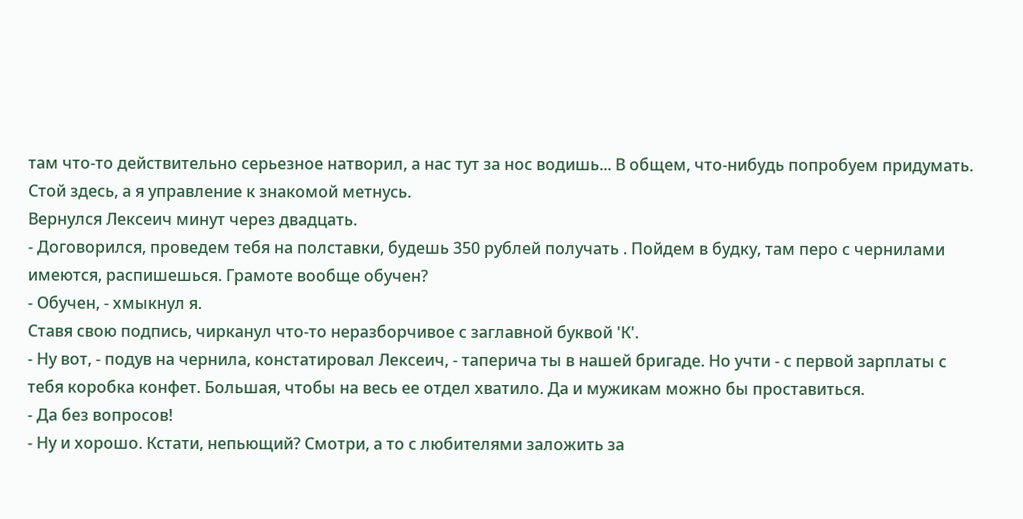там что-то действительно серьезное натворил, а нас тут за нос водишь... В общем, что-нибудь попробуем придумать. Стой здесь, а я управление к знакомой метнусь.
Вернулся Лексеич минут через двадцать.
- Договорился, проведем тебя на полставки, будешь 350 рублей получать . Пойдем в будку, там перо с чернилами имеются, распишешься. Грамоте вообще обучен?
- Обучен, - хмыкнул я.
Ставя свою подпись, чирканул что-то неразборчивое с заглавной буквой 'К'.
- Ну вот, - подув на чернила, констатировал Лексеич, - таперича ты в нашей бригаде. Но учти - с первой зарплаты с тебя коробка конфет. Большая, чтобы на весь ее отдел хватило. Да и мужикам можно бы проставиться.
- Да без вопросов!
- Ну и хорошо. Кстати, непьющий? Смотри, а то с любителями заложить за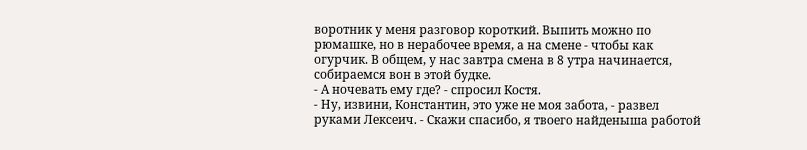воротник у меня разговор короткий. Выпить можно по рюмашке, но в нерабочее время, а на смене - чтобы как огурчик. В общем, у нас завтра смена в 8 утра начинается, собираемся вон в этой будке.
- А ночевать ему где? - спросил Костя.
- Ну, извини, Константин, это уже не моя забота, - развел руками Лексеич. - Скажи спасибо, я твоего найденыша работой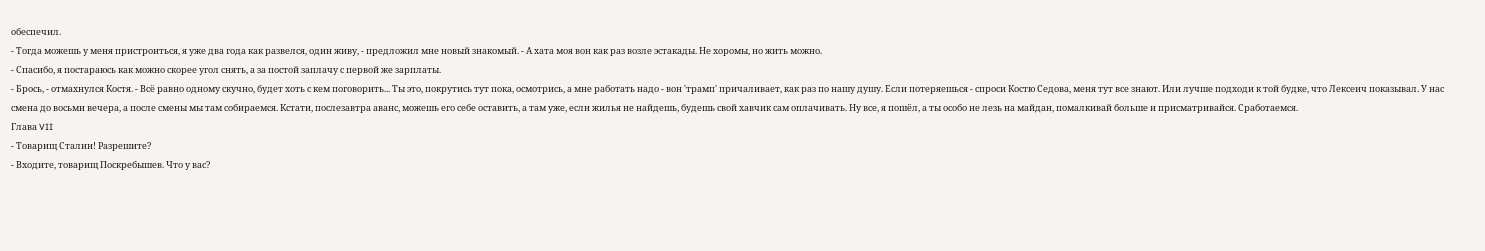обеспечил.
- Тогда можешь у меня пристроиться, я уже два года как развелся, один живу, - предложил мне новый знакомый. - А хата моя вон как раз возле эстакады. Не хоромы, но жить можно.
- Спасибо, я постараюсь как можно скорее угол снять, а за постой заплачу с первой же зарплаты.
- Брось, - отмахнулся Костя. - Всё равно одному скучно, будет хоть с кем поговорить... Ты это, покрутись тут пока, осмотрись, а мне работать надо - вон 'трамп' причаливает, как раз по нашу душу. Если потеряешься - спроси Костю Седова, меня тут все знают. Или лучше подходи к той будке, что Лексеич показывал. У нас смена до восьми вечера, а после смены мы там собираемся. Кстати, послезавтра аванс, можешь его себе оставить, а там уже, если жилья не найдешь, будешь свой хавчик сам оплачивать. Ну все, я пошёл, а ты особо не лезь на майдан, помалкивай больше и присматривайся. Сработаемся.
Глава VII
- Товарищ Сталин! Разрешите?
- Входите, товарищ Поскребышев. Что у вас?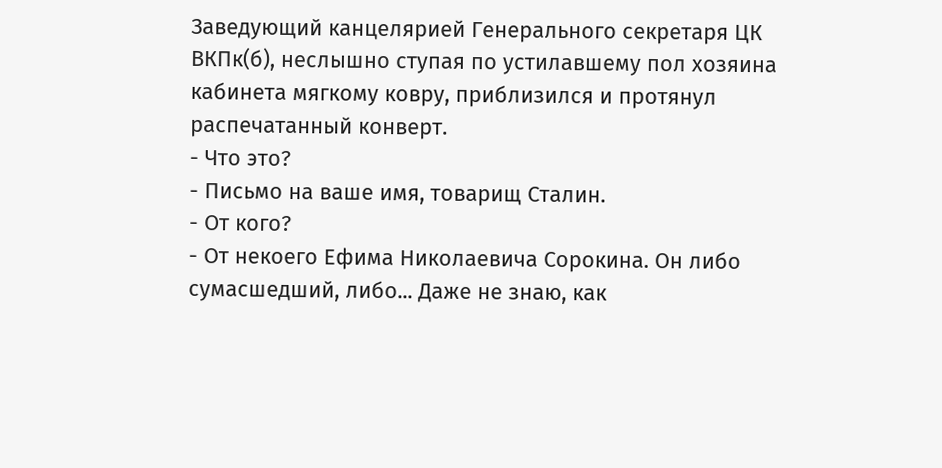Заведующий канцелярией Генерального секретаря ЦК ВКПк(б), неслышно ступая по устилавшему пол хозяина кабинета мягкому ковру, приблизился и протянул распечатанный конверт.
- Что это?
- Письмо на ваше имя, товарищ Сталин.
- От кого?
- От некоего Ефима Николаевича Сорокина. Он либо сумасшедший, либо... Даже не знаю, как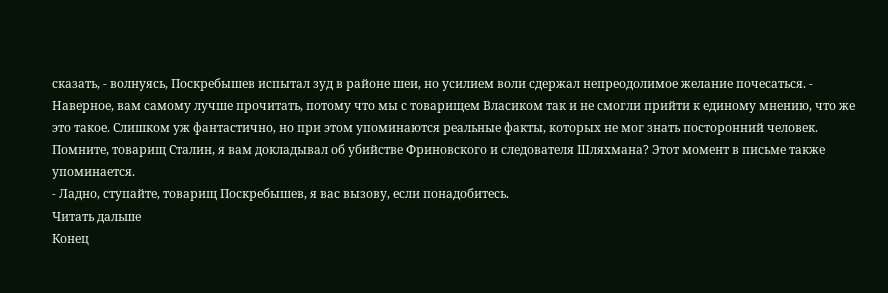сказать, - волнуясь, Поскребышев испытал зуд в районе шеи, но усилием воли сдержал непреодолимое желание почесаться. - Наверное, вам самому лучше прочитать, потому что мы с товарищем Власиком так и не смогли прийти к единому мнению, что же это такое. Слишком уж фантастично, но при этом упоминаются реальные факты, которых не мог знать посторонний человек. Помните, товарищ Сталин, я вам докладывал об убийстве Фриновского и следователя Шляхмана? Этот момент в письме также упоминается.
- Ладно, ступайте, товарищ Поскребышев, я вас вызову, если понадобитесь.
Читать дальше
Конец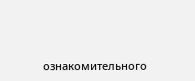ознакомительного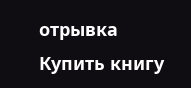отрывка
Купить книгу